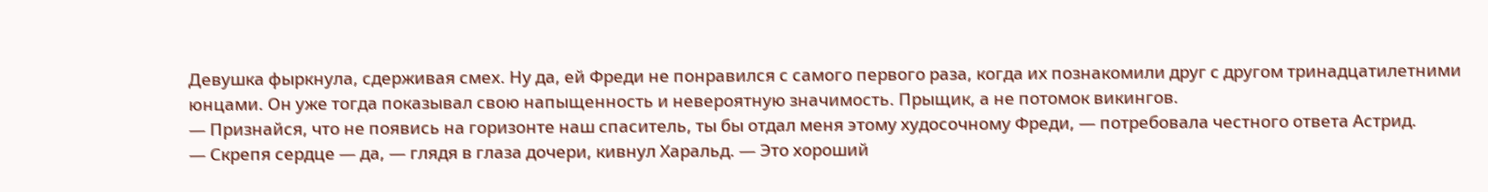Девушка фыркнула, сдерживая смех. Ну да, ей Фреди не понравился с самого первого раза, когда их познакомили друг с другом тринадцатилетними юнцами. Он уже тогда показывал свою напыщенность и невероятную значимость. Прыщик, а не потомок викингов.
— Признайся, что не появись на горизонте наш спаситель, ты бы отдал меня этому худосочному Фреди, — потребовала честного ответа Астрид.
— Скрепя сердце — да, — глядя в глаза дочери, кивнул Харальд. — Это хороший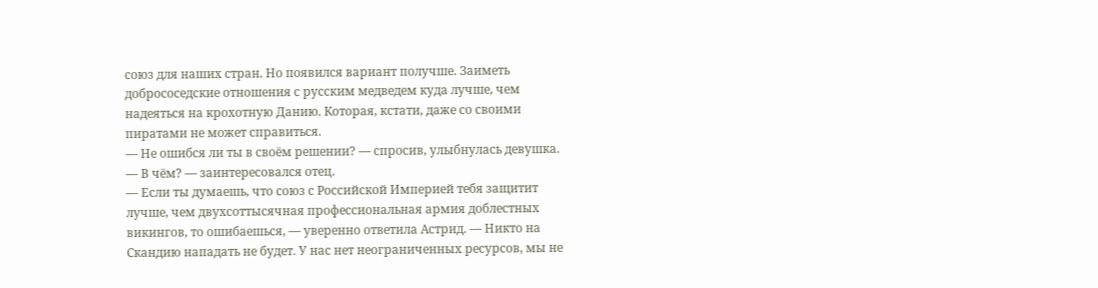союз для наших стран. Но появился вариант получше. Заиметь добрососедские отношения с русским медведем куда лучше, чем надеяться на крохотную Данию. Которая, кстати, даже со своими пиратами не может справиться.
— Не ошибся ли ты в своём решении? — спросив, улыбнулась девушка.
— В чём? — заинтересовался отец.
— Если ты думаешь, что союз с Российской Империей тебя защитит лучше, чем двухсоттысячная профессиональная армия доблестных викингов, то ошибаешься, — уверенно ответила Астрид. — Никто на Скандию нападать не будет. У нас нет неограниченных ресурсов, мы не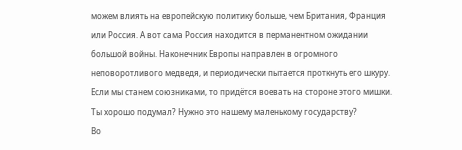можем влиять на европейскую политику больше, чем Британия, Франция или Россия. А вот сама Россия находится в перманентном ожидании большой войны. Наконечник Европы направлен в огромного неповоротливого медведя, и периодически пытается проткнуть его шкуру. Если мы станем союзниками, то придётся воевать на стороне этого мишки. Ты хорошо подумал? Нужно это нашему маленькому государству?
Во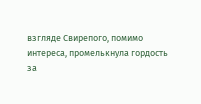взгляде Свирепого, помимо интереса, промелькнула гордость за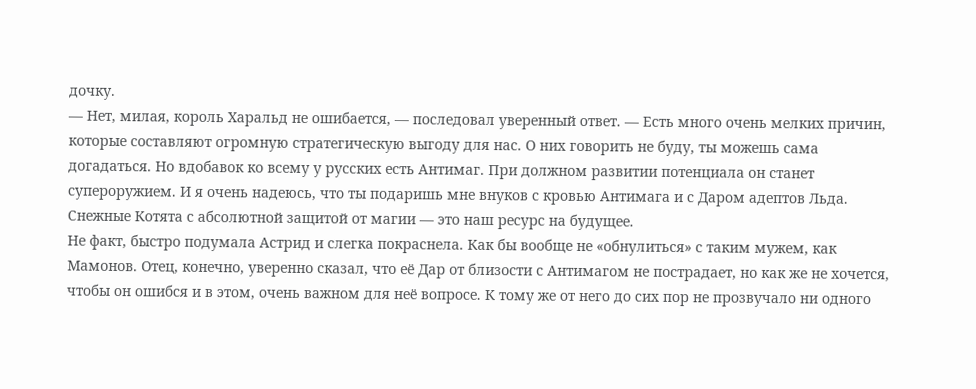дочку.
— Нет, милая, король Харальд не ошибается, — последовал уверенный ответ. — Есть много очень мелких причин, которые составляют огромную стратегическую выгоду для нас. О них говорить не буду, ты можешь сама догадаться. Но вдобавок ко всему у русских есть Антимаг. При должном развитии потенциала он станет супероружием. И я очень надеюсь, что ты подаришь мне внуков с кровью Антимага и с Даром адептов Льда. Снежные Котята с абсолютной защитой от магии — это наш ресурс на будущее.
Не факт, быстро подумала Астрид и слегка покраснела. Как бы вообще не «обнулиться» с таким мужем, как Мамонов. Отец, конечно, уверенно сказал, что её Дар от близости с Антимагом не пострадает, но как же не хочется, чтобы он ошибся и в этом, очень важном для неё вопросе. К тому же от него до сих пор не прозвучало ни одного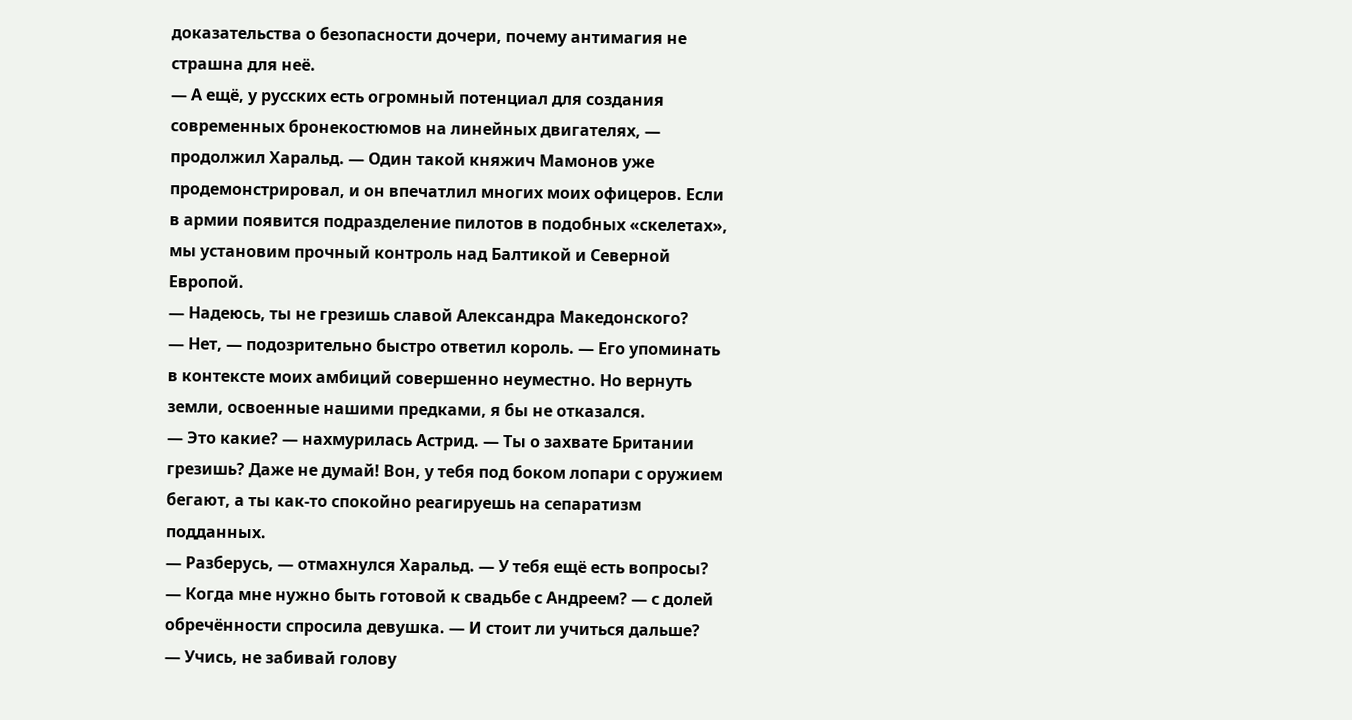доказательства о безопасности дочери, почему антимагия не страшна для неё.
— А ещё, у русских есть огромный потенциал для создания современных бронекостюмов на линейных двигателях, — продолжил Харальд. — Один такой княжич Мамонов уже продемонстрировал, и он впечатлил многих моих офицеров. Если в армии появится подразделение пилотов в подобных «скелетах», мы установим прочный контроль над Балтикой и Северной Европой.
— Надеюсь, ты не грезишь славой Александра Македонского?
— Нет, — подозрительно быстро ответил король. — Его упоминать в контексте моих амбиций совершенно неуместно. Но вернуть земли, освоенные нашими предками, я бы не отказался.
— Это какие? — нахмурилась Астрид. — Ты о захвате Британии грезишь? Даже не думай! Вон, у тебя под боком лопари с оружием бегают, а ты как-то спокойно реагируешь на сепаратизм подданных.
— Разберусь, — отмахнулся Харальд. — У тебя ещё есть вопросы?
— Когда мне нужно быть готовой к свадьбе с Андреем? — с долей обречённости спросила девушка. — И стоит ли учиться дальше?
— Учись, не забивай голову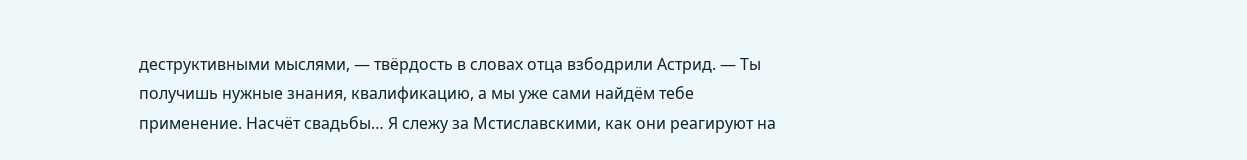деструктивными мыслями, — твёрдость в словах отца взбодрили Астрид. — Ты получишь нужные знания, квалификацию, а мы уже сами найдём тебе применение. Насчёт свадьбы… Я слежу за Мстиславскими, как они реагируют на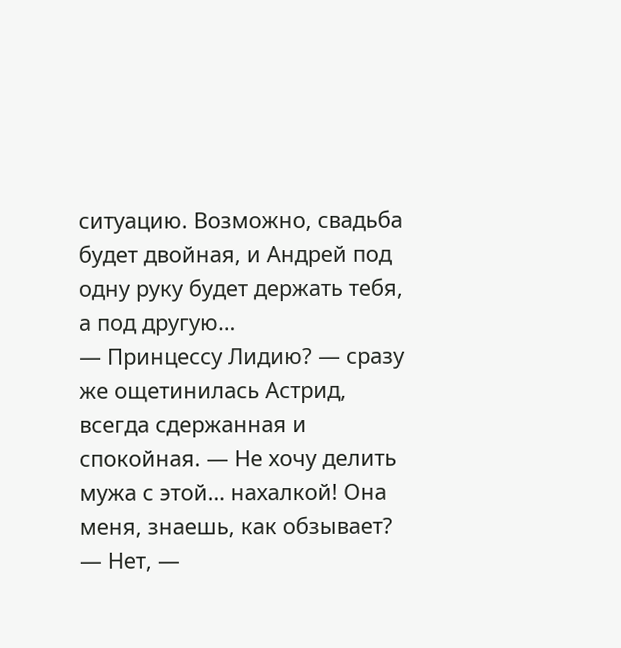ситуацию. Возможно, свадьба будет двойная, и Андрей под одну руку будет держать тебя, а под другую…
— Принцессу Лидию? — сразу же ощетинилась Астрид, всегда сдержанная и спокойная. — Не хочу делить мужа с этой… нахалкой! Она меня, знаешь, как обзывает?
— Нет, —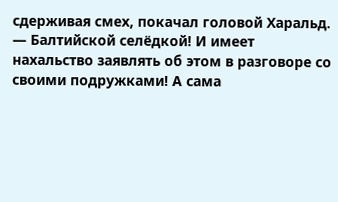сдерживая смех, покачал головой Харальд.
— Балтийской селёдкой! И имеет нахальство заявлять об этом в разговоре со своими подружками! А сама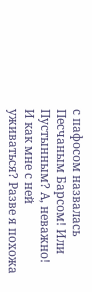с пафосом назвалась Песчаным Барсом! Или Пустынным? А, неважно! И как мне с ней уживаться? Разве я похожа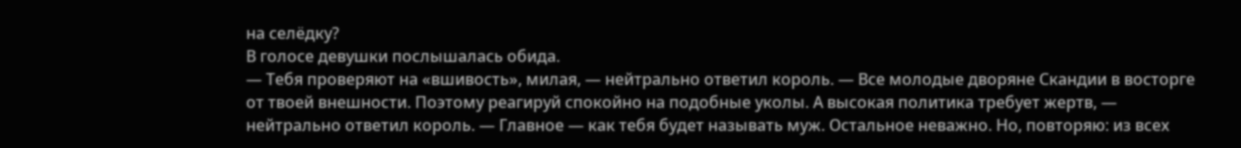на селёдку?
В голосе девушки послышалась обида.
— Тебя проверяют на «вшивость», милая, — нейтрально ответил король. — Все молодые дворяне Скандии в восторге от твоей внешности. Поэтому реагируй спокойно на подобные уколы. А высокая политика требует жертв, — нейтрально ответил король. — Главное — как тебя будет называть муж. Остальное неважно. Но, повторяю: из всех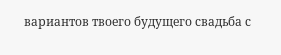вариантов твоего будущего свадьба с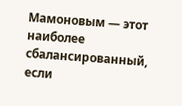Мамоновым — этот наиболее сбалансированный, если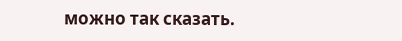можно так сказать.